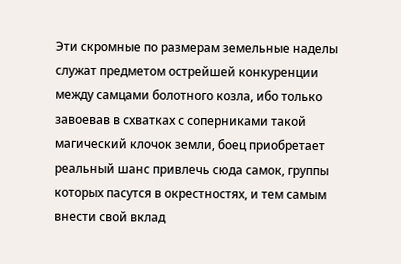Эти скромные по размерам земельные наделы служат предметом острейшей конкуренции между самцами болотного козла, ибо только завоевав в схватках с соперниками такой магический клочок земли, боец приобретает реальный шанс привлечь сюда самок, группы которых пасутся в окрестностях, и тем самым внести свой вклад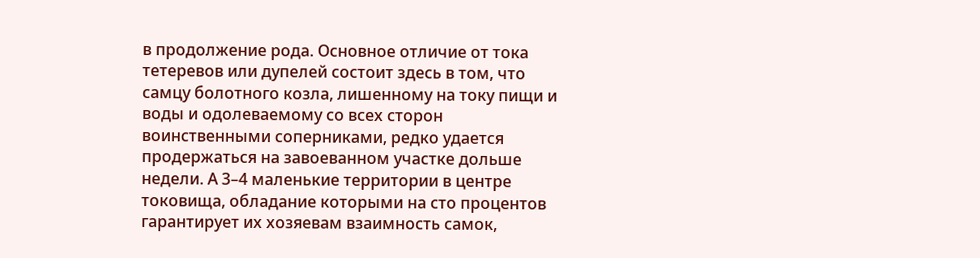в продолжение рода. Основное отличие от тока тетеревов или дупелей состоит здесь в том, что самцу болотного козла, лишенному на току пищи и воды и одолеваемому со всех сторон воинственными соперниками, редко удается продержаться на завоеванном участке дольше недели. А 3–4 маленькие территории в центре токовища, обладание которыми на сто процентов гарантирует их хозяевам взаимность самок,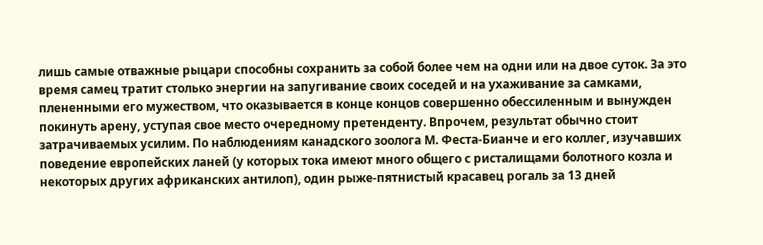лишь самые отважные рыцари способны сохранить за собой более чем на одни или на двое суток. За это время самец тратит столько энергии на запугивание своих соседей и на ухаживание за самками, плененными его мужеством, что оказывается в конце концов совершенно обессиленным и вынужден покинуть арену, уступая свое место очередному претенденту. Впрочем, результат обычно стоит затрачиваемых усилим. По наблюдениям канадского зоолога М. Феста-Бианче и его коллег, изучавших поведение европейских ланей (у которых тока имеют много общего с ристалищами болотного козла и некоторых других африканских антилоп), один рыже-пятнистый красавец рогаль за 13 дней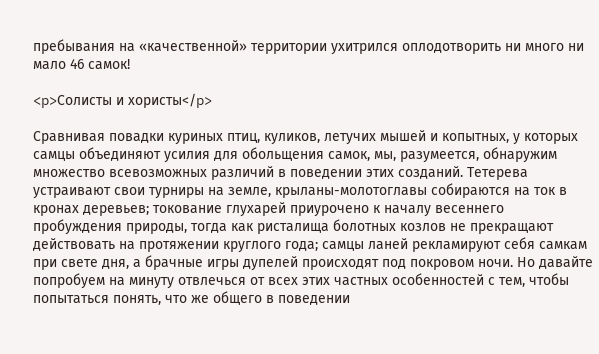пребывания на «качественной» территории ухитрился оплодотворить ни много ни мало 46 самок!

<p>Солисты и хористы</p>

Сравнивая повадки куриных птиц, куликов, летучих мышей и копытных, у которых самцы объединяют усилия для обольщения самок, мы, разумеется, обнаружим множество всевозможных различий в поведении этих созданий. Тетерева устраивают свои турниры на земле, крыланы-молотоглавы собираются на ток в кронах деревьев; токование глухарей приурочено к началу весеннего пробуждения природы, тогда как ристалища болотных козлов не прекращают действовать на протяжении круглого года; самцы ланей рекламируют себя самкам при свете дня, а брачные игры дупелей происходят под покровом ночи. Но давайте попробуем на минуту отвлечься от всех этих частных особенностей с тем, чтобы попытаться понять, что же общего в поведении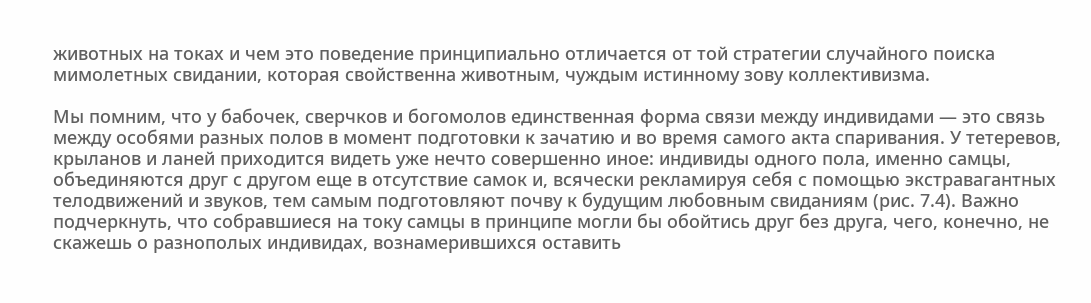животных на токах и чем это поведение принципиально отличается от той стратегии случайного поиска мимолетных свидании, которая свойственна животным, чуждым истинному зову коллективизма.

Мы помним, что у бабочек, сверчков и богомолов единственная форма связи между индивидами — это связь между особями разных полов в момент подготовки к зачатию и во время самого акта спаривания. У тетеревов, крыланов и ланей приходится видеть уже нечто совершенно иное: индивиды одного пола, именно самцы, объединяются друг с другом еще в отсутствие самок и, всячески рекламируя себя с помощью экстравагантных телодвижений и звуков, тем самым подготовляют почву к будущим любовным свиданиям (рис. 7.4). Важно подчеркнуть, что собравшиеся на току самцы в принципе могли бы обойтись друг без друга, чего, конечно, не скажешь о разнополых индивидах, вознамерившихся оставить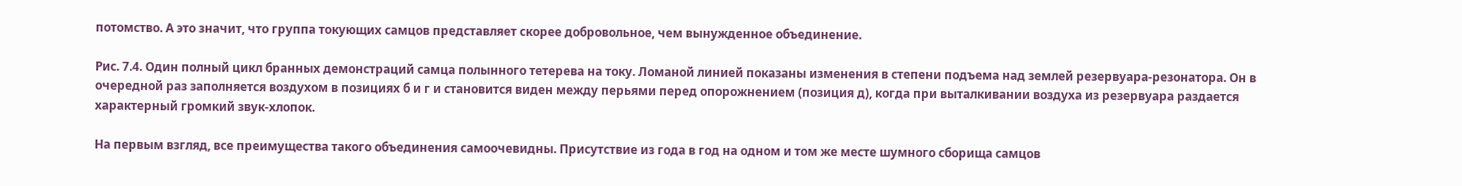потомство. А это значит, что группа токующих самцов представляет скорее добровольное, чем вынужденное объединение.

Рис. 7.4. Один полный цикл бранных демонстраций самца полынного тетерева на току. Ломаной линией показаны изменения в степени подъема над землей резервуара-резонатора. Он в очередной раз заполняется воздухом в позициях б и г и становится виден между перьями перед опорожнением (позиция д), когда при выталкивании воздуха из резервуара раздается характерный громкий звук-хлопок.

На первым взгляд, все преимущества такого объединения самоочевидны. Присутствие из года в год на одном и том же месте шумного сборища самцов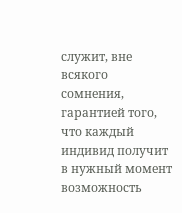служит, вне всякого сомнения, гарантией того, что каждый индивид получит в нужный момент возможность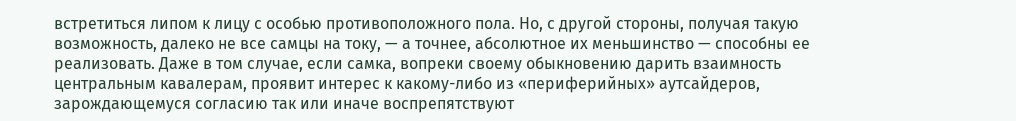встретиться липом к лицу с особью противоположного пола. Но, с другой стороны, получая такую возможность, далеко не все самцы на току, — а точнее, абсолютное их меньшинство — способны ее реализовать. Даже в том случае, если самка, вопреки своему обыкновению дарить взаимность центральным кавалерам, проявит интерес к какому-либо из «периферийных» аутсайдеров, зарождающемуся согласию так или иначе воспрепятствуют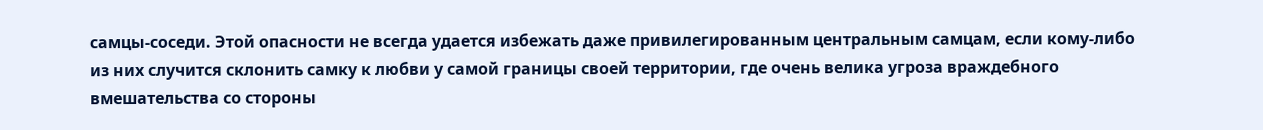самцы-соседи. Этой опасности не всегда удается избежать даже привилегированным центральным самцам, если кому-либо из них случится склонить самку к любви у самой границы своей территории, где очень велика угроза враждебного вмешательства со стороны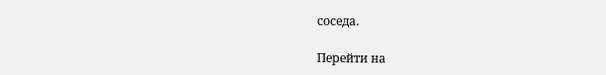соседа.

Перейти на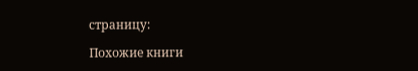страницу:

Похожие книги